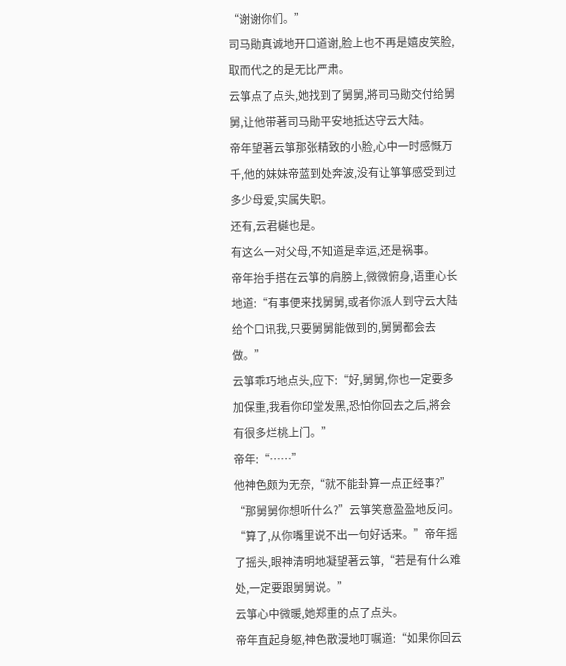“谢谢你们。”
司马勛真诚地开口道谢,脸上也不再是嬉皮笑脸,取而代之的是无比严肃。
云箏点了点头,她找到了舅舅,將司马勛交付给舅舅,让他带著司马勛平安地抵达守云大陆。
帝年望著云箏那张精致的小脸,心中一时感慨万千,他的妹妹帝蓝到处奔波,没有让箏箏感受到过多少母爱,实属失职。
还有,云君樾也是。
有这么一对父母,不知道是幸运,还是祸事。
帝年抬手搭在云箏的肩膀上,微微俯身,语重心长地道:“有事便来找舅舅,或者你派人到守云大陆给个口讯我,只要舅舅能做到的,舅舅都会去做。”
云箏乖巧地点头,应下:“好,舅舅,你也一定要多加保重,我看你印堂发黑,恐怕你回去之后,將会有很多烂桃上门。”
帝年:“……”
他神色颇为无奈,“就不能卦算一点正经事?”
“那舅舅你想听什么?”云箏笑意盈盈地反问。
“算了,从你嘴里说不出一句好话来。”帝年摇了摇头,眼神清明地凝望著云箏,“若是有什么难处,一定要跟舅舅说。”
云箏心中微暖,她郑重的点了点头。
帝年直起身躯,神色散漫地叮嘱道:“如果你回云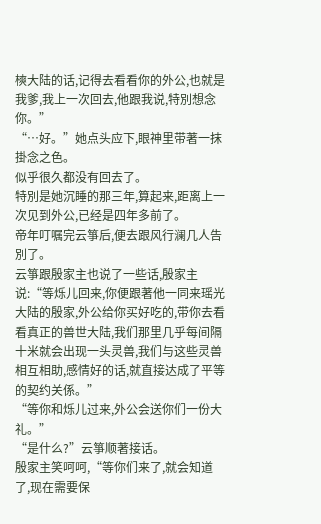樉大陆的话,记得去看看你的外公,也就是我爹,我上一次回去,他跟我说,特別想念你。”
“…好。”她点头应下,眼神里带著一抹掛念之色。
似乎很久都没有回去了。
特別是她沉睡的那三年,算起来,距离上一次见到外公,已经是四年多前了。
帝年叮嘱完云箏后,便去跟风行澜几人告別了。
云箏跟殷家主也说了一些话,殷家主说:“等烁儿回来,你便跟著他一同来瑶光大陆的殷家,外公给你买好吃的,带你去看看真正的兽世大陆,我们那里几乎每间隔十米就会出现一头灵兽,我们与这些灵兽相互相助,感情好的话,就直接达成了平等的契约关係。”
“等你和烁儿过来,外公会送你们一份大礼。”
“是什么?”云箏顺著接话。
殷家主笑呵呵,“等你们来了,就会知道了,现在需要保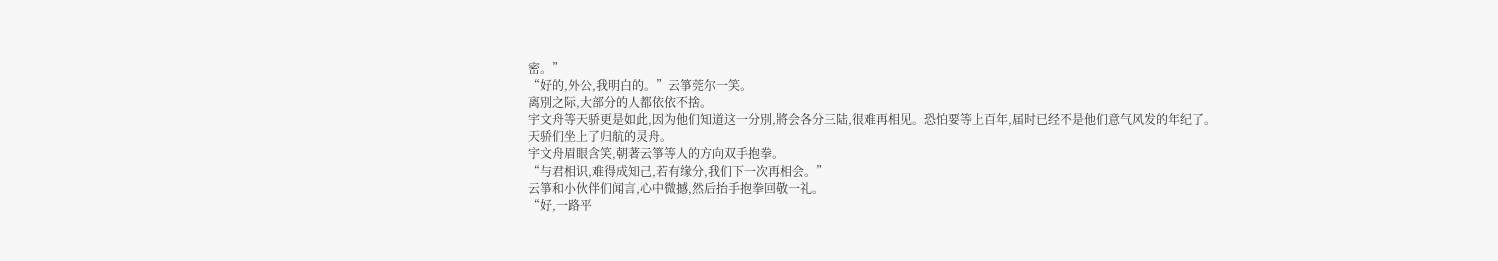密。”
“好的,外公,我明白的。”云箏莞尔一笑。
离別之际,大部分的人都依依不捨。
宇文舟等天骄更是如此,因为他们知道这一分別,將会各分三陆,很难再相见。恐怕要等上百年,届时已经不是他们意气风发的年纪了。
天骄们坐上了归航的灵舟。
宇文舟眉眼含笑,朝著云箏等人的方向双手抱拳。
“与君相识,难得成知己,若有缘分,我们下一次再相会。”
云箏和小伙伴们闻言,心中微撼,然后抬手抱拳回敬一礼。
“好,一路平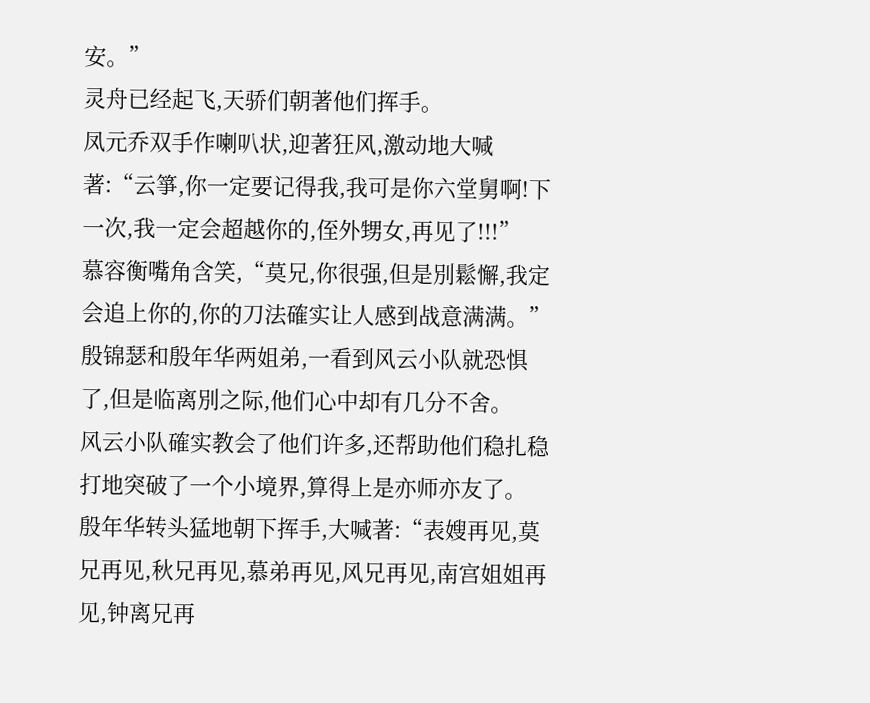安。”
灵舟已经起飞,天骄们朝著他们挥手。
凤元乔双手作喇叭状,迎著狂风,激动地大喊著:“云箏,你一定要记得我,我可是你六堂舅啊!下一次,我一定会超越你的,侄外甥女,再见了!!!”
慕容衡嘴角含笑,“莫兄,你很强,但是別鬆懈,我定会追上你的,你的刀法確实让人感到战意满满。”
殷锦瑟和殷年华两姐弟,一看到风云小队就恐惧了,但是临离別之际,他们心中却有几分不舍。
风云小队確实教会了他们许多,还帮助他们稳扎稳打地突破了一个小境界,算得上是亦师亦友了。
殷年华转头猛地朝下挥手,大喊著:“表嫂再见,莫兄再见,秋兄再见,慕弟再见,风兄再见,南宫姐姐再见,钟离兄再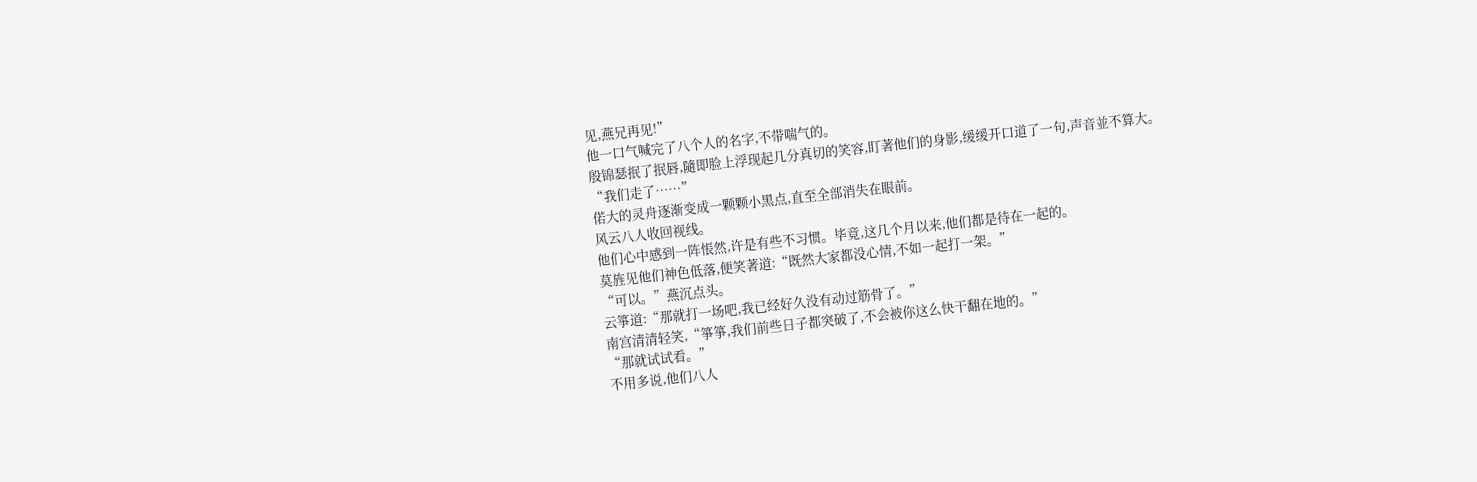见,燕兄再见!”
他一口气喊完了八个人的名字,不带喘气的。
殷锦瑟抿了抿唇,隨即脸上浮现起几分真切的笑容,盯著他们的身影,缓缓开口道了一句,声音並不算大。
“我们走了……”
偌大的灵舟逐渐变成一颗颗小黑点,直至全部消失在眼前。
风云八人收回视线。
他们心中感到一阵悵然,许是有些不习惯。毕竟,这几个月以来,他们都是待在一起的。
莫旌见他们神色低落,便笑著道:“既然大家都没心情,不如一起打一架。”
“可以。”燕沉点头。
云箏道:“那就打一场吧,我已经好久没有动过筋骨了。”
南宫清清轻笑,“箏箏,我们前些日子都突破了,不会被你这么快干翻在地的。”
“那就试试看。”
不用多说,他们八人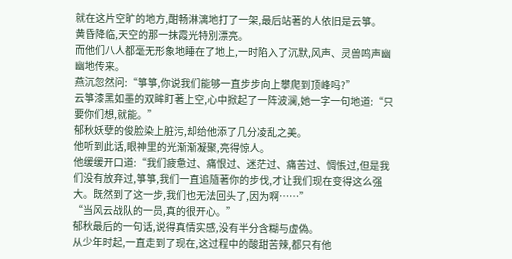就在这片空旷的地方,酣畅淋漓地打了一架,最后站著的人依旧是云箏。
黄昏降临,天空的那一抹霞光特別漂亮。
而他们八人都毫无形象地睡在了地上,一时陷入了沉默,风声、灵兽鸣声幽幽地传来。
燕沉忽然问:“箏箏,你说我们能够一直步步向上攀爬到顶峰吗?”
云箏漆黑如墨的双眸盯著上空,心中掀起了一阵波澜,她一字一句地道:“只要你们想,就能。”
郁秋妖孽的俊脸染上脏污,却给他添了几分凌乱之美。
他听到此话,眼神里的光渐渐凝聚,亮得惊人。
他缓缓开口道:“我们疲惫过、痛恨过、迷茫过、痛苦过、惆悵过,但是我们没有放弃过,箏箏,我们一直追隨著你的步伐,才让我们现在变得这么强大。既然到了这一步,我们也无法回头了,因为啊……”
“当风云战队的一员,真的很开心。”
郁秋最后的一句话,说得真情实感,没有半分含糊与虚偽。
从少年时起,一直走到了现在,这过程中的酸甜苦辣,都只有他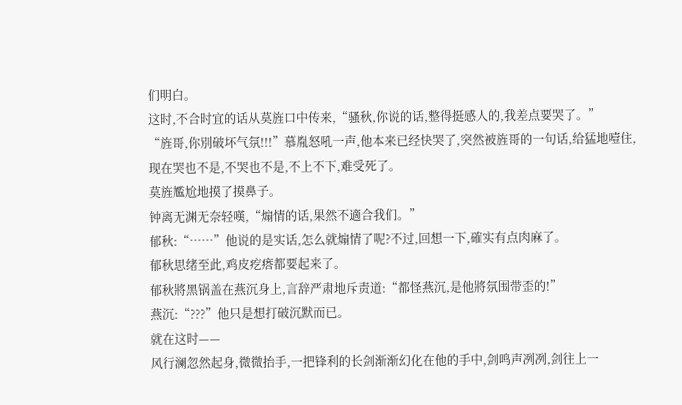们明白。
这时,不合时宜的话从莫旌口中传来,“骚秋,你说的话,整得挺感人的,我差点要哭了。”
“旌哥,你別破坏气氛!!!”慕胤怒吼一声,他本来已经快哭了,突然被旌哥的一句话,给猛地噎住,现在哭也不是,不哭也不是,不上不下,难受死了。
莫旌尷尬地摸了摸鼻子。
钟离无渊无奈轻嘆,“煽情的话,果然不適合我们。”
郁秋:“……”他说的是实话,怎么就煽情了呢?不过,回想一下,確实有点肉麻了。
郁秋思绪至此,鸡皮疙瘩都要起来了。
郁秋將黑锅盖在燕沉身上,言辞严肃地斥责道:“都怪燕沉,是他將氛围带歪的!”
燕沉:“???”他只是想打破沉默而已。
就在这时——
风行澜忽然起身,微微抬手,一把锋利的长剑渐渐幻化在他的手中,剑鸣声冽冽,剑往上一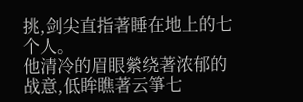挑,剑尖直指著睡在地上的七个人。
他清冷的眉眼縈绕著浓郁的战意,低眸瞧著云箏七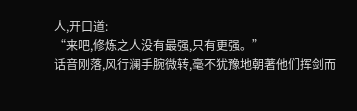人,开口道:
“来吧,修炼之人没有最强,只有更强。”
话音刚落,风行澜手腕微转,毫不犹豫地朝著他们挥剑而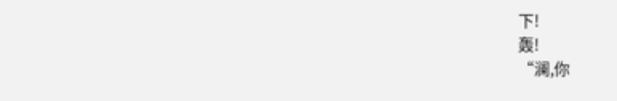下!
轰!
“澜,你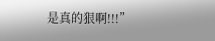是真的狠啊!!!”